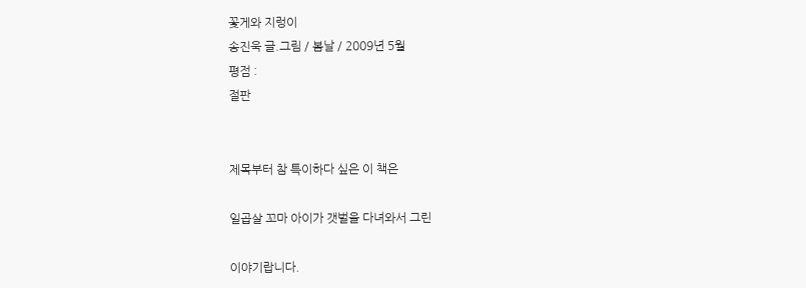꽃게와 지렁이
송진욱 글.그림 / 봄날 / 2009년 5월
평점 :
절판


제목부터 참 특이하다 싶은 이 책은

일곱살 꼬마 아이가 갯벌을 다녀와서 그린

이야기랍니다.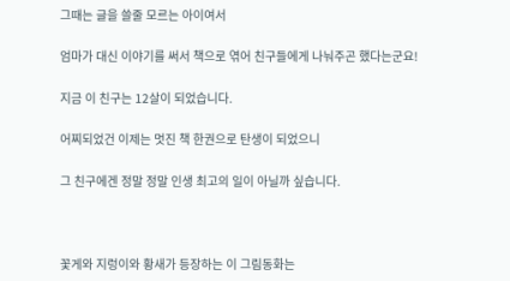그때는 글을 쓸줄 모르는 아이여서

엄마가 대신 이야기를 써서 책으로 엮어 친구들에게 나눠주곤 했다는군요!

지금 이 친구는 12살이 되었습니다.

어찌되었건 이제는 멋진 책 한권으로 탄생이 되었으니

그 친구에겐 정말 정말 인생 최고의 일이 아닐까 싶습니다.



꽃게와 지렁이와 황새가 등장하는 이 그림동화는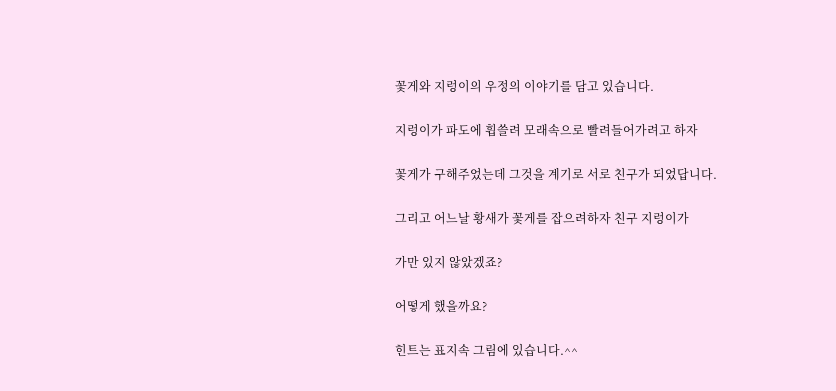꽃게와 지렁이의 우정의 이야기를 담고 있습니다.

지렁이가 파도에 휩쓸려 모래속으로 빨려들어가려고 하자

꽃게가 구해주었는데 그것을 계기로 서로 친구가 되었답니다.

그리고 어느날 황새가 꽃게를 잡으려하자 친구 지렁이가

가만 있지 않았겠죠?

어떻게 했을까요?

힌트는 표지속 그림에 있습니다.^^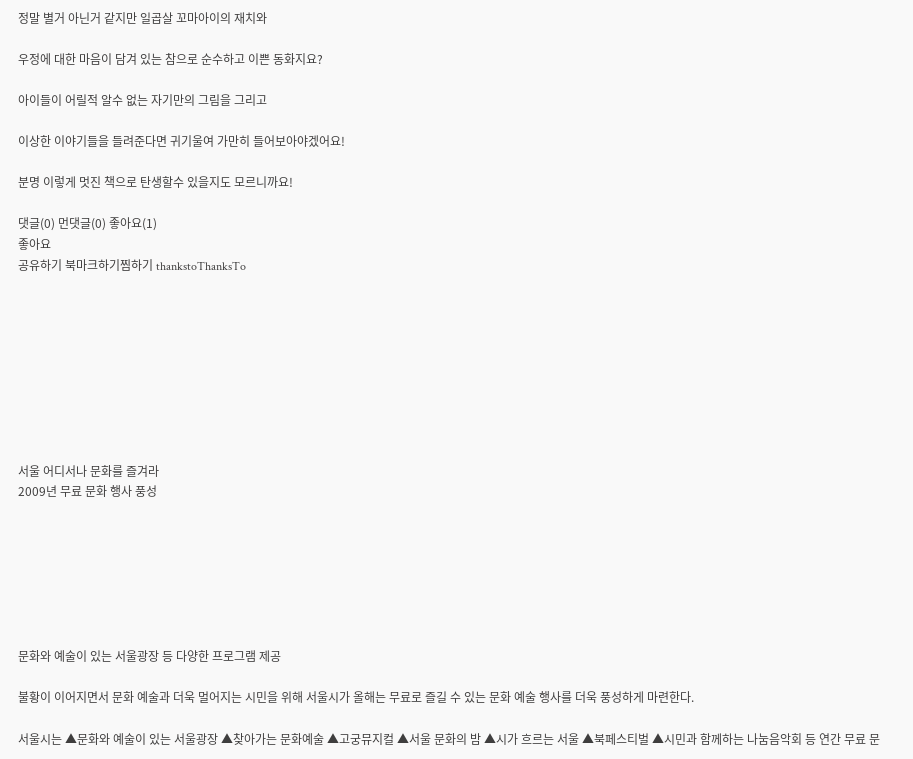정말 별거 아닌거 같지만 일곱살 꼬마아이의 재치와

우정에 대한 마음이 담겨 있는 참으로 순수하고 이쁜 동화지요?

아이들이 어릴적 알수 없는 자기만의 그림을 그리고

이상한 이야기들을 들려준다면 귀기울여 가만히 들어보아야겠어요!

분명 이렇게 멋진 책으로 탄생할수 있을지도 모르니까요!

댓글(0) 먼댓글(0) 좋아요(1)
좋아요
공유하기 북마크하기찜하기 thankstoThanksTo









서울 어디서나 문화를 즐겨라
2009년 무료 문화 행사 풍성







문화와 예술이 있는 서울광장 등 다양한 프로그램 제공

불황이 이어지면서 문화 예술과 더욱 멀어지는 시민을 위해 서울시가 올해는 무료로 즐길 수 있는 문화 예술 행사를 더욱 풍성하게 마련한다.

서울시는 ▲문화와 예술이 있는 서울광장 ▲찾아가는 문화예술 ▲고궁뮤지컬 ▲서울 문화의 밤 ▲시가 흐르는 서울 ▲북페스티벌 ▲시민과 함께하는 나눔음악회 등 연간 무료 문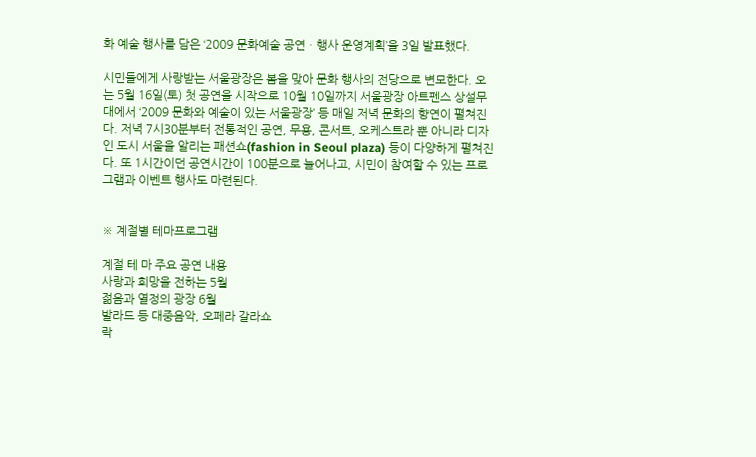화 예술 행사를 담은 ‘2009 문화예술 공연ㆍ행사 운영계획’을 3일 발표했다.

시민들에게 사랑받는 서울광장은 봄을 맞아 문화 행사의 전당으로 변모한다. 오는 5월 16일(토) 첫 공연을 시작으로 10월 10일까지 서울광장 아트펜스 상설무대에서 ‘2009 문화와 예술이 있는 서울광장’ 등 매일 저녁 문화의 향연이 펼쳐진다. 저녁 7시30분부터 전통적인 공연, 무용, 콘서트, 오케스트라 뿐 아니라 디자인 도시 서울을 알리는 패션쇼(fashion in Seoul plaza) 등이 다양하게 펼쳐진다. 또 1시간이던 공연시간이 100분으로 늘어나고, 시민이 참여할 수 있는 프로그램과 이벤트 행사도 마련된다.


※ 계절별 테마프로그램

계절 테 마 주요 공연 내용
사랑과 희망을 전하는 5월
젊음과 열정의 광장 6월
발라드 등 대중음악, 오페라 갈라쇼
락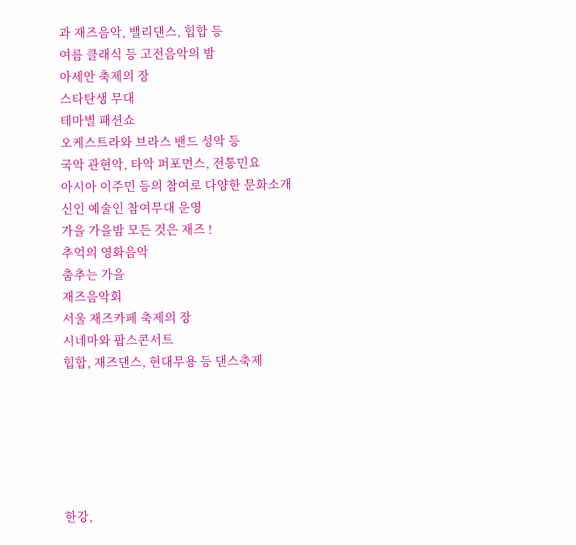과 재즈음악, 밸리댄스, 힙합 등
여름 클래식 등 고전음악의 밤
아세안 축제의 장
스타탄생 무대
테마별 패션쇼
오케스트라와 브라스 밴드 성악 등
국악 관현악, 타악 퍼포먼스, 전통민요
아시아 이주민 등의 참여로 다양한 문화소개
신인 예술인 참여무대 운영
가을 가을밤 모든 것은 재즈 !
추억의 영화음악
춤추는 가을
재즈음악회
서울 재즈카페 축제의 장
시네마와 팝스콘서트
힙합, 재즈댄스, 현대무용 등 댄스축제






한강,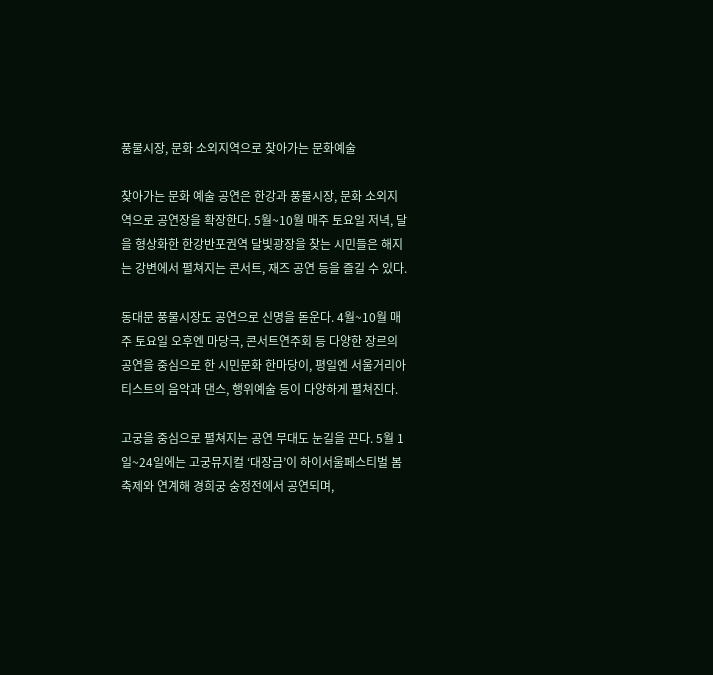풍물시장, 문화 소외지역으로 찾아가는 문화예술

찾아가는 문화 예술 공연은 한강과 풍물시장, 문화 소외지역으로 공연장을 확장한다. 5월~10월 매주 토요일 저녁, 달을 형상화한 한강반포권역 달빛광장을 찾는 시민들은 해지는 강변에서 펼쳐지는 콘서트, 재즈 공연 등을 즐길 수 있다.

동대문 풍물시장도 공연으로 신명을 돋운다. 4월~10월 매주 토요일 오후엔 마당극, 콘서트연주회 등 다양한 장르의 공연을 중심으로 한 시민문화 한마당이, 평일엔 서울거리아티스트의 음악과 댄스, 행위예술 등이 다양하게 펼쳐진다.

고궁을 중심으로 펼쳐지는 공연 무대도 눈길을 끈다. 5월 1일~24일에는 고궁뮤지컬 ‘대장금’이 하이서울페스티벌 봄 축제와 연계해 경희궁 숭정전에서 공연되며,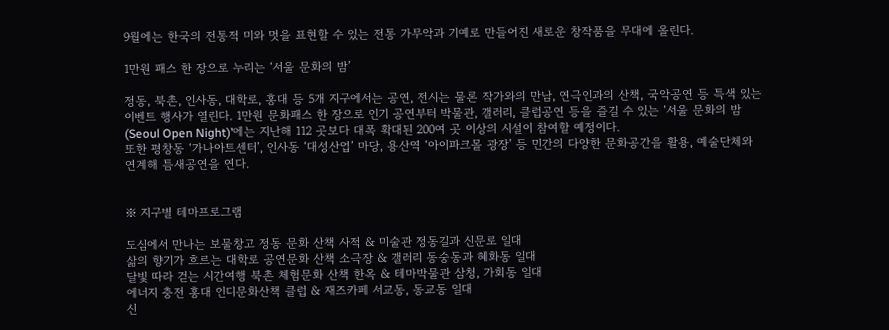9월에는 한국의 전통적 미와 멋을 표현할 수 있는 전통 가무악과 기예로 만들어진 새로운 창작품을 무대에 올린다.

1만원 패스 한 장으로 누리는 ‘서울 문화의 밤’

정동, 북촌, 인사동, 대학로, 홍대 등 5개 지구에서는 공연, 전시는 물론 작가와의 만남, 연극인과의 산책, 국악공연 등 특색 있는 이벤트 행사가 열린다. 1만원 문화패스 한 장으로 인기 공연부터 박물관, 갤러리, 클럽공연 등을 즐길 수 있는 ‘서울 문화의 밤(Seoul Open Night)’에는 지난해 112 곳보다 대폭 확대된 200여 곳 이상의 시설이 참여할 예정이다.
또한 평창동 ‘가나아트센터’, 인사동 ‘대성산업’ 마당, 용산역 ‘아이파크몰 광장’ 등 민간의 다양한 문화공간을 활용, 예술단체와 연계해 틈새공연을 연다.


※ 지구별 테마프로그램

도심에서 만나는 보물창고 정동 문화 산책 사적 & 미술관 정동길과 신문로 일대
삶의 향기가 흐르는 대학로 공연문화 산책 소극장 & 갤러리 동숭동과 혜화동 일대
달빛 따라 걷는 시간여행 북촌 체험문화 산책 한옥 & 테마박물관 삼청, 가회동 일대
에너지 충전 홍대 인디문화산책 클럽 & 재즈카페 서교동, 동교동 일대
신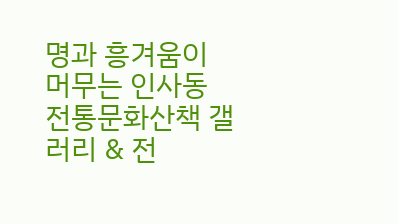명과 흥겨움이 머무는 인사동 전통문화산책 갤러리 & 전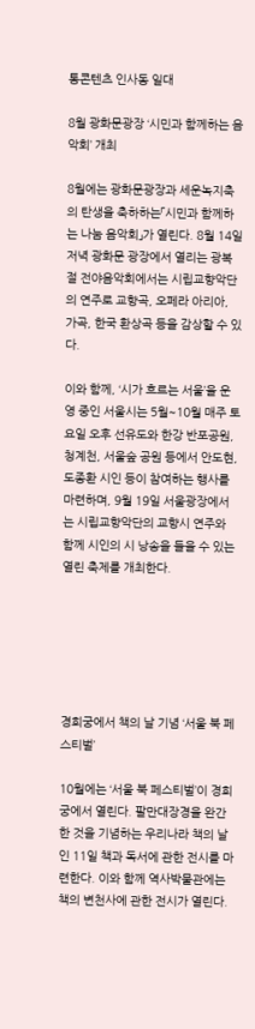통콘텐츠 인사동 일대

8월 광화문광장 ‘시민과 함께하는 음악회’ 개최

8월에는 광화문광장과 세운녹지축의 탄생을 축하하는「시민과 함께하는 나눔 음악회」가 열린다. 8월 14일 저녁 광화문 광장에서 열리는 광복절 전야음악회에서는 시립교향악단의 연주로 교향곡, 오페라 아리아, 가곡, 한국 환상곡 등을 감상할 수 있다.

이와 함께, ‘시가 흐르는 서울’을 운영 중인 서울시는 5월~10월 매주 토요일 오후 선유도와 한강 반포공원, 청계천, 서울숲 공원 등에서 안도현, 도종환 시인 등이 참여하는 행사를 마련하며, 9월 19일 서울광장에서는 시립교향악단의 교향시 연주와 함께 시인의 시 낭송을 들을 수 있는 열린 축제를 개최한다.






경희궁에서 책의 날 기념 ‘서울 북 페스티벌’

10월에는 ‘서울 북 페스티벌’이 경희궁에서 열린다. 팔만대장경을 완간한 것을 기념하는 우리나라 책의 날인 11일 책과 독서에 관한 전시를 마련한다. 이와 함께 역사박물관에는 책의 변천사에 관한 전시가 열린다.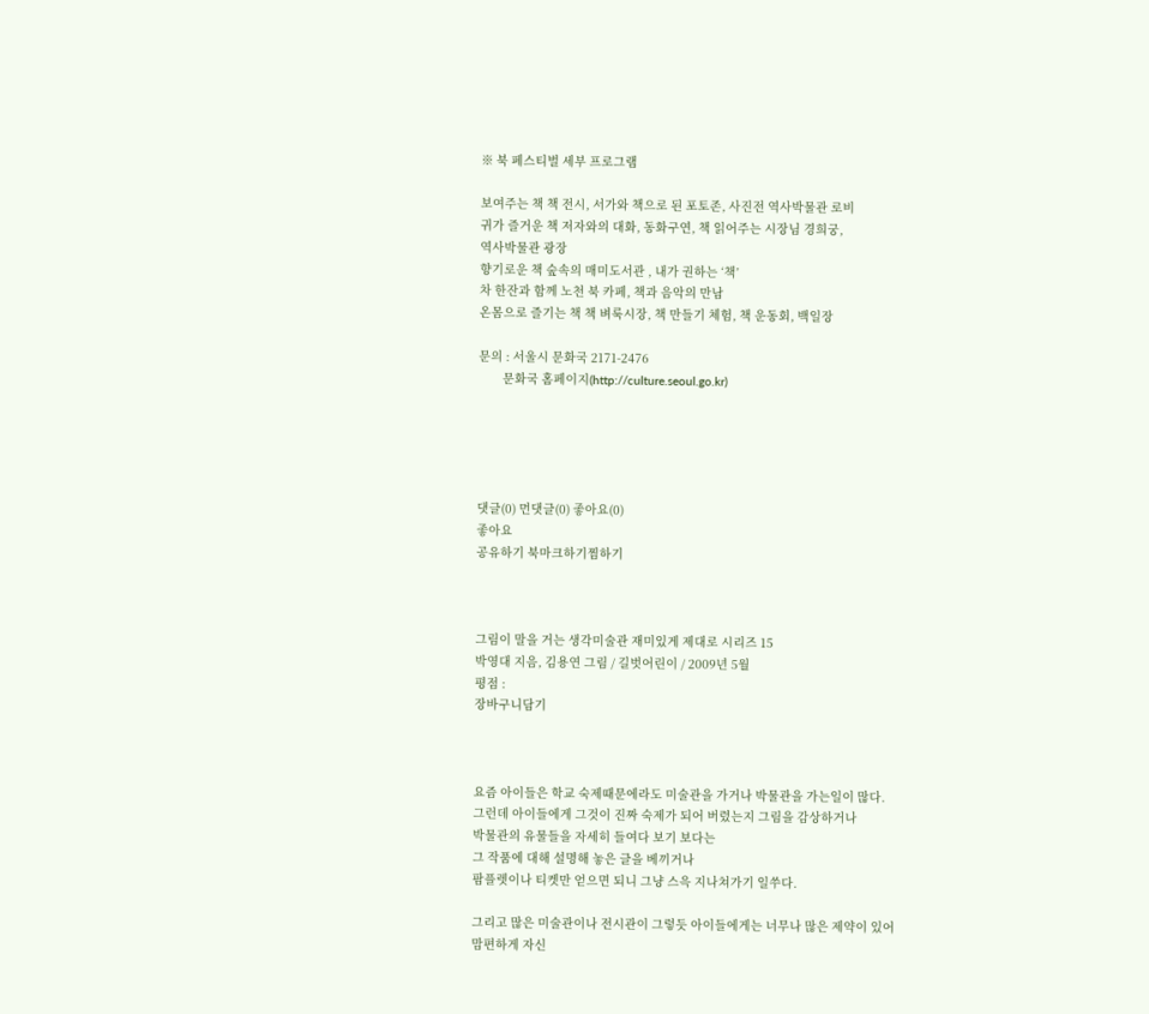※ 북 페스티벌 세부 프로그램

보여주는 책 책 전시, 서가와 책으로 된 포토존, 사진전 역사박물관 로비
귀가 즐거운 책 저자와의 대화, 동화구연, 책 읽어주는 시장님 경희궁,
역사박물관 광장
향기로운 책 숲속의 매미도서관 , 내가 권하는 ‘책’
차 한잔과 함께 노천 북 카페, 책과 음악의 만남
온몸으로 즐기는 책 책 벼룩시장, 책 만들기 체험, 책 운동회, 백일장

문의 : 서울시 문화국 2171-2476
        문화국 홈페이지(http://culture.seoul.go.kr)





댓글(0) 먼댓글(0) 좋아요(0)
좋아요
공유하기 북마크하기찜하기



그림이 말을 거는 생각미술관 재미있게 제대로 시리즈 15
박영대 지음, 김용연 그림 / 길벗어린이 / 2009년 5월
평점 :
장바구니담기



요즘 아이들은 학교 숙제때문에라도 미술관을 가거나 박물관을 가는일이 많다.
그런데 아이들에게 그것이 진짜 숙제가 되어 버렸는지 그림을 감상하거나
박물관의 유물들을 자세히 들여다 보기 보다는
그 작품에 대해 설명해 놓은 글을 베끼거나
팜플렛이나 티켓만 얻으면 되니 그냥 스윽 지나쳐가기 일쑤다.

그리고 많은 미술관이나 전시관이 그렇듯 아이들에게는 너무나 많은 제약이 있어
맘편하게 자신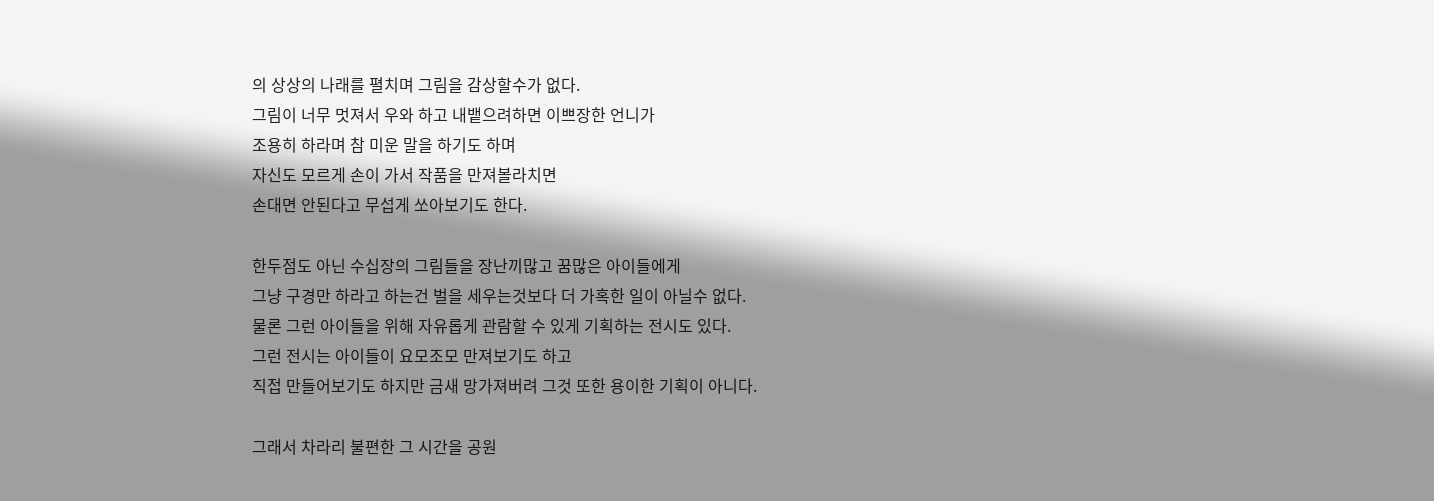의 상상의 나래를 펼치며 그림을 감상할수가 없다.
그림이 너무 멋져서 우와 하고 내뱉으려하면 이쁘장한 언니가
조용히 하라며 참 미운 말을 하기도 하며
자신도 모르게 손이 가서 작품을 만져볼라치면
손대면 안된다고 무섭게 쏘아보기도 한다.

한두점도 아닌 수십장의 그림들을 장난끼많고 꿈많은 아이들에게
그냥 구경만 하라고 하는건 벌을 세우는것보다 더 가혹한 일이 아닐수 없다.
물론 그런 아이들을 위해 자유롭게 관람할 수 있게 기획하는 전시도 있다.
그런 전시는 아이들이 요모조모 만져보기도 하고
직접 만들어보기도 하지만 금새 망가져버려 그것 또한 용이한 기획이 아니다.

그래서 차라리 불편한 그 시간을 공원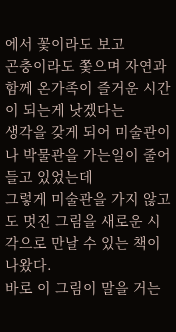에서 꽃이라도 보고
곤충이라도 쫓으며 자연과 함께 온가족이 즐거운 시간이 되는게 낫겠다는
생각을 갖게 되어 미술관이나 박물관을 가는일이 줄어들고 있었는데
그렇게 미술관을 가지 않고도 멋진 그림을 새로운 시각으로 만날 수 있는 책이
나왔다.
바로 이 그림이 말을 거는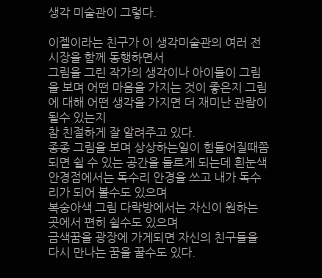생각 미술관이 그렇다.

이젤이라는 친구가 이 생각미술관의 여러 전시장을 함께 동행하면서
그림을 그린 작가의 생각이나 아이들이 그림을 보며 어떤 마음을 가지는 것이 좋은지 그림에 대해 어떤 생각을 가지면 더 재미난 관람이 될수 있는지
참 친절하게 잘 알려주고 있다.
종종 그림을 보며 상상하는일이 힘들어질때쯤 되면 쉴 수 있는 공간을 들르게 되는데 흰눈색안경점에서는 독수리 안경을 쓰고 내가 독수리가 되어 볼수도 있으며
복숭아색 그림 다락방에서는 자신이 원하는 곳에서 편히 쉴수도 있으며
금색꿈을 광장에 가게되면 자신의 친구들을 다시 만나는 꿈을 꿀수도 있다.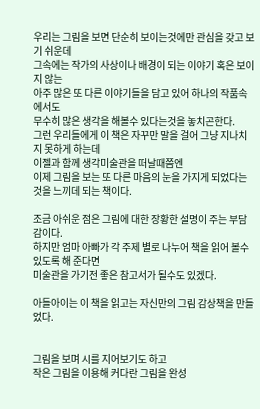우리는 그림을 보면 단순히 보이는것에만 관심을 갖고 보기 쉬운데
그속에는 작가의 사상이나 배경이 되는 이야기 혹은 보이지 않는
아주 많은 또 다른 이야기들을 담고 있어 하나의 작품속에서도
무수히 많은 생각을 해볼수 있다는것을 놓치곤한다.
그런 우리들에게 이 책은 자꾸만 말을 걸어 그냥 지나치지 못하게 하는데
이젤과 함께 생각미술관을 떠날때쯤엔
이제 그림을 보는 또 다른 마음의 눈을 가지게 되었다는것을 느끼데 되는 책이다.

조금 아쉬운 점은 그림에 대한 장황한 설명이 주는 부담감이다.
하지만 엄마 아빠가 각 주제 별로 나누어 책을 읽어 볼수 있도록 해 준다면
미술관을 가기전 좋은 참고서가 될수도 있겠다.

아들아이는 이 책을 읽고는 자신만의 그림 감상책을 만들었다.


그림을 보며 시를 지어보기도 하고
작은 그림을 이용해 커다란 그림을 완성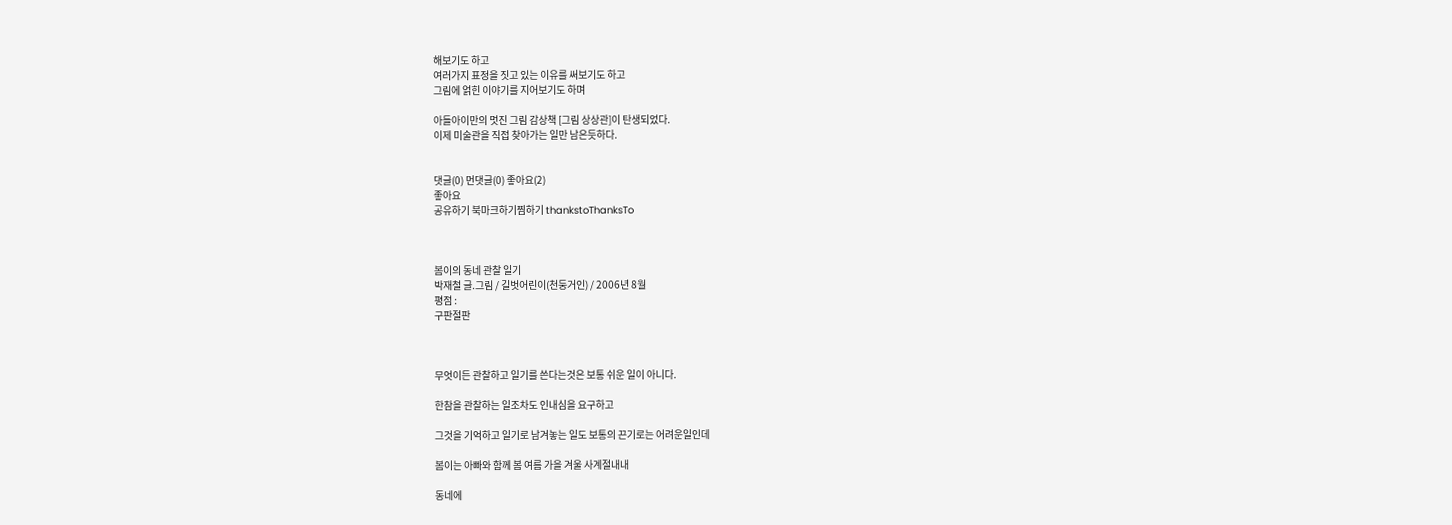해보기도 하고
여러가지 표정을 짓고 있는 이유를 써보기도 하고
그림에 얽힌 이야기를 지어보기도 하며

아들아이만의 멋진 그림 감상책 [그림 상상관]이 탄생되었다.
이제 미술관을 직접 찾아가는 일만 남은듯하다.


댓글(0) 먼댓글(0) 좋아요(2)
좋아요
공유하기 북마크하기찜하기 thankstoThanksTo



봄이의 동네 관찰 일기
박재철 글.그림 / 길벗어린이(천둥거인) / 2006년 8월
평점 :
구판절판



무엇이든 관찰하고 일기를 쓴다는것은 보통 쉬운 일이 아니다.

한참을 관찰하는 일조차도 인내심을 요구하고

그것을 기억하고 일기로 남겨놓는 일도 보통의 끈기로는 어려운일인데

봄이는 아빠와 함께 봄 여름 가을 겨울 사계절내내

동네에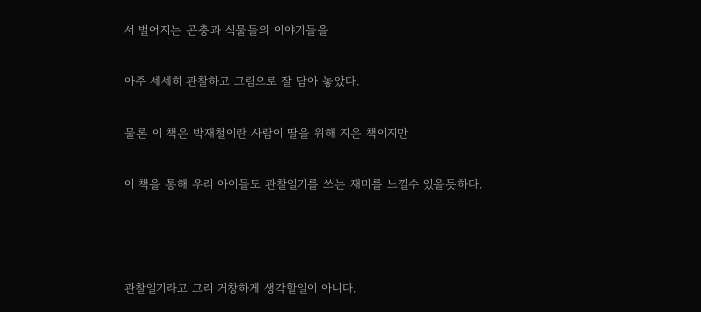서 벌어지는 곤충과 식물들의 이야기들을

아주 세세히 관찰하고 그림으로 잘 담아 놓았다.

물론 이 책은 박재철이란 사람이 딸을 위해 지은 책이지만

이 책을 통해 우리 아이들도 관찰일기를 쓰는 재미를 느낄수 있을듯하다.



관찰일기라고 그리 거창하게 생각할일이 아니다.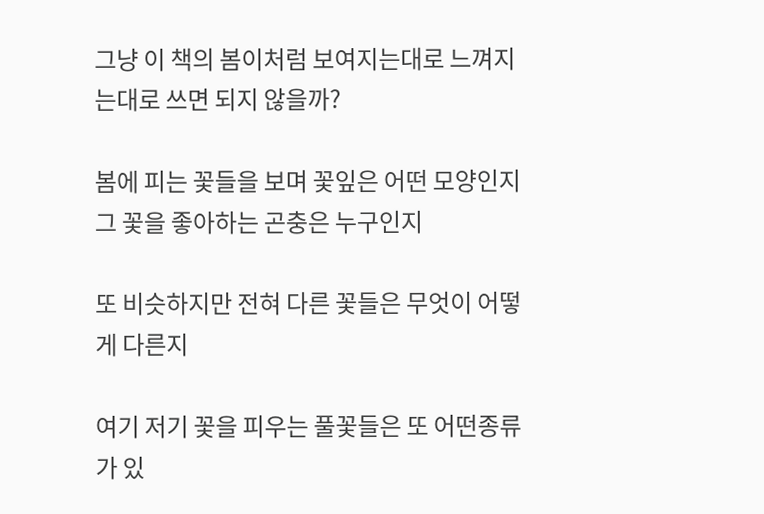그냥 이 책의 봄이처럼 보여지는대로 느껴지는대로 쓰면 되지 않을까?

봄에 피는 꽃들을 보며 꽃잎은 어떤 모양인지 그 꽃을 좋아하는 곤충은 누구인지

또 비슷하지만 전혀 다른 꽃들은 무엇이 어떻게 다른지

여기 저기 꽃을 피우는 풀꽃들은 또 어떤종류가 있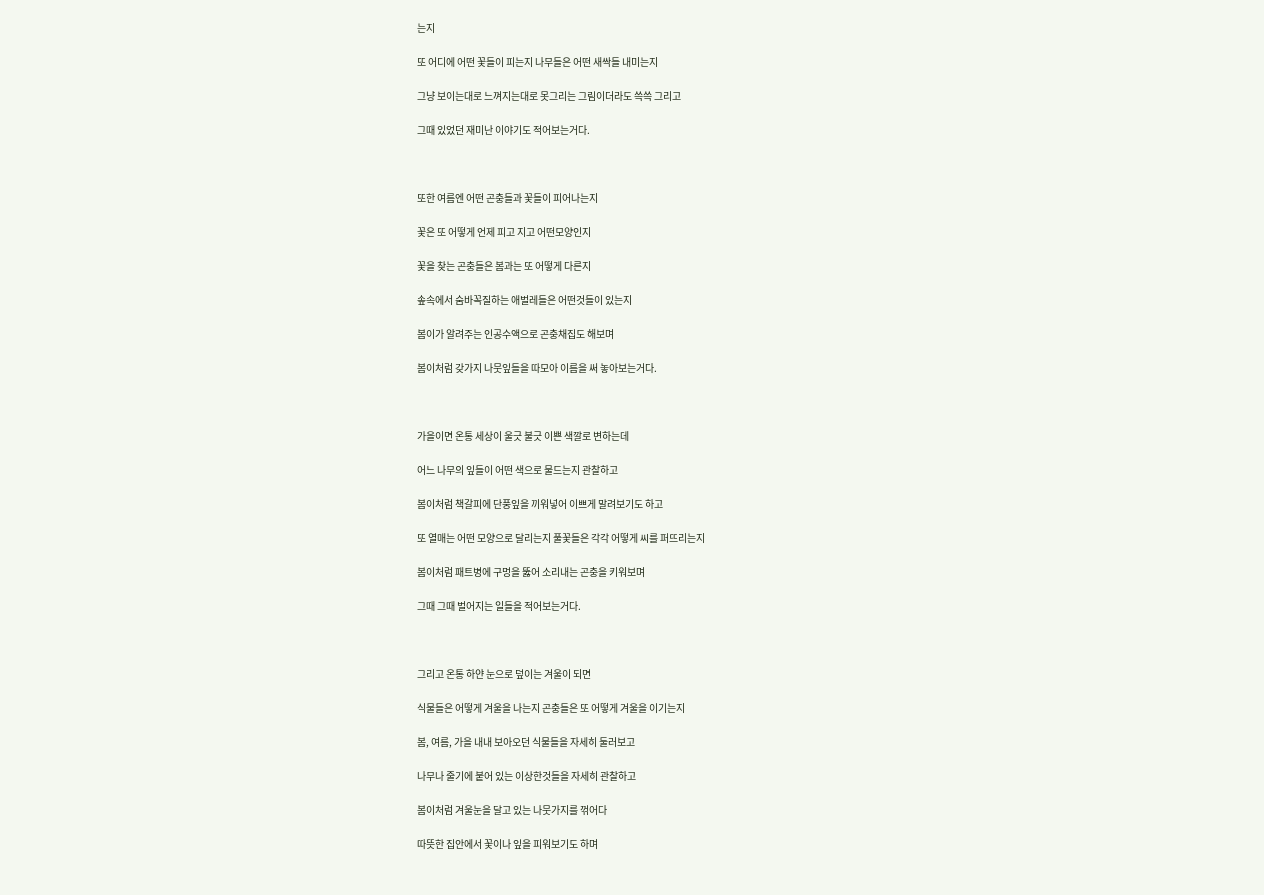는지

또 어디에 어떤 꽃들이 피는지 나무들은 어떤 새싹들 내미는지

그냥 보이는대로 느껴지는대로 못그리는 그림이더라도 쓱쓱 그리고

그때 있었던 재미난 이야기도 적어보는거다.



또한 여름엔 어떤 곤충들과 꽃들이 피어나는지

꽃은 또 어떻게 언제 피고 지고 어떤모양인지

꽃을 찾는 곤충들은 봄과는 또 어떻게 다른지

솦속에서 숨바꼭질하는 애벌레들은 어떤것들이 있는지

봄이가 알려주는 인공수액으로 곤충채집도 해보며

봄이처럼 갖가지 나뭇잎들을 따모아 이름을 써 놓아보는거다.



가을이면 온통 세상이 울긋 불긋 이쁜 색깔로 변하는데

어느 나무의 잎들이 어떤 색으로 물드는지 관찰하고

봄이처럼 책갈피에 단풍잎을 끼워넣어 이쁘게 말려보기도 하고

또 열매는 어떤 모양으로 달리는지 풀꽃들은 각각 어떻게 씨를 퍼뜨리는지

봄이처럼 패트병에 구멍을 뚫어 소리내는 곤충을 키워보며

그때 그때 벌어지는 일들을 적어보는거다.



그리고 온통 하얀 눈으로 덮이는 겨울이 되면

식물들은 어떻게 겨울을 나는지 곤충들은 또 어떻게 겨울을 이기는지

봄, 여름, 가을 내내 보아오던 식물들을 자세히 둘러보고

나무나 줄기에 붙어 있는 이상한것들을 자세히 관찰하고

봄이처럼 겨울눈을 달고 있는 나뭇가지를 꺾어다

따뜻한 집안에서 꽃이나 잎을 피워보기도 하며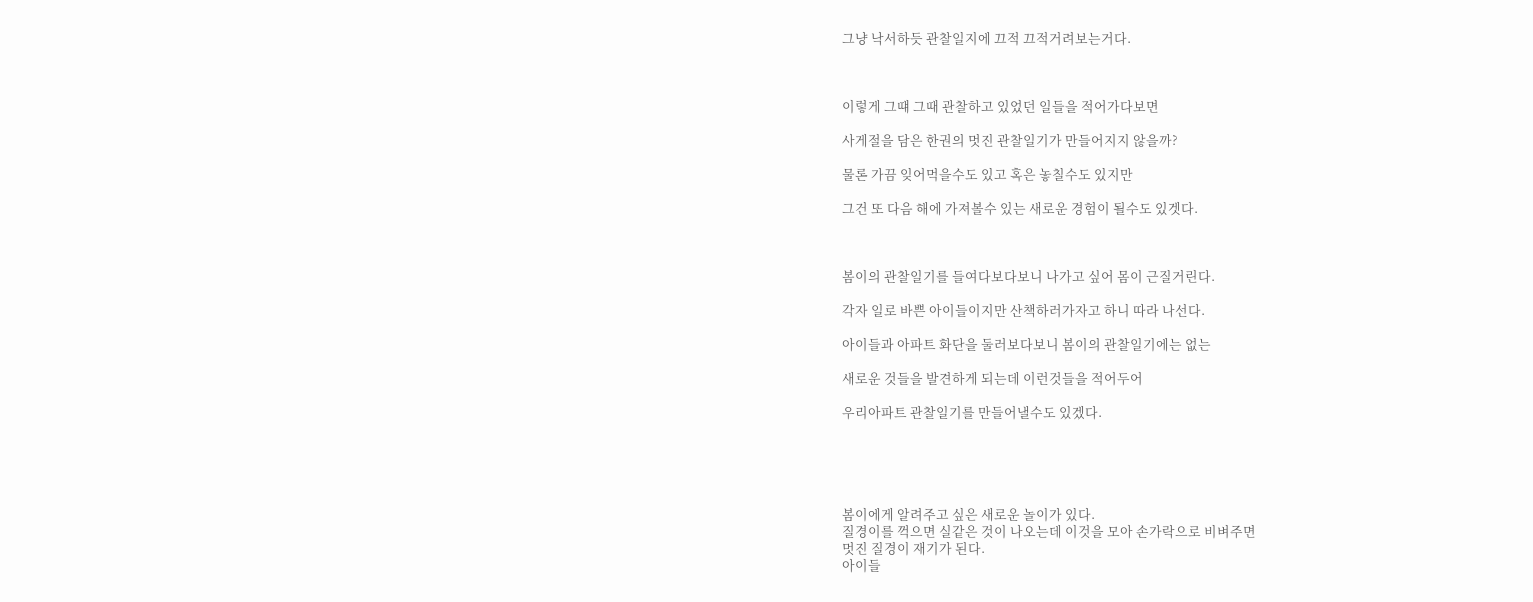그냥 낙서하듯 관찰일지에 끄적 끄적거려보는거다.



이렇게 그떄 그때 관찰하고 있었던 일들을 적어가다보면

사게절을 담은 한권의 멋진 관찰일기가 만들어지지 않을까?

물론 가끔 잊어먹을수도 있고 혹은 놓칠수도 있지만

그건 또 다음 해에 가져볼수 있는 새로운 경험이 될수도 있겟다.



봄이의 관찰일기를 들여다보다보니 나가고 싶어 몸이 근질거린다.

각자 일로 바쁜 아이들이지만 산책하러가자고 하니 따라 나선다.

아이들과 아파트 화단을 둘러보다보니 봄이의 관찰일기에는 없는

새로운 것들을 발견하게 되는데 이런것들을 적어두어

우리아파트 관찰일기를 만들어낼수도 있겠다.





봄이에게 알려주고 싶은 새로운 놀이가 있다.
질경이를 꺽으면 실같은 것이 나오는데 이것을 모아 손가락으로 비벼주면
멋진 질경이 재기가 된다.
아이들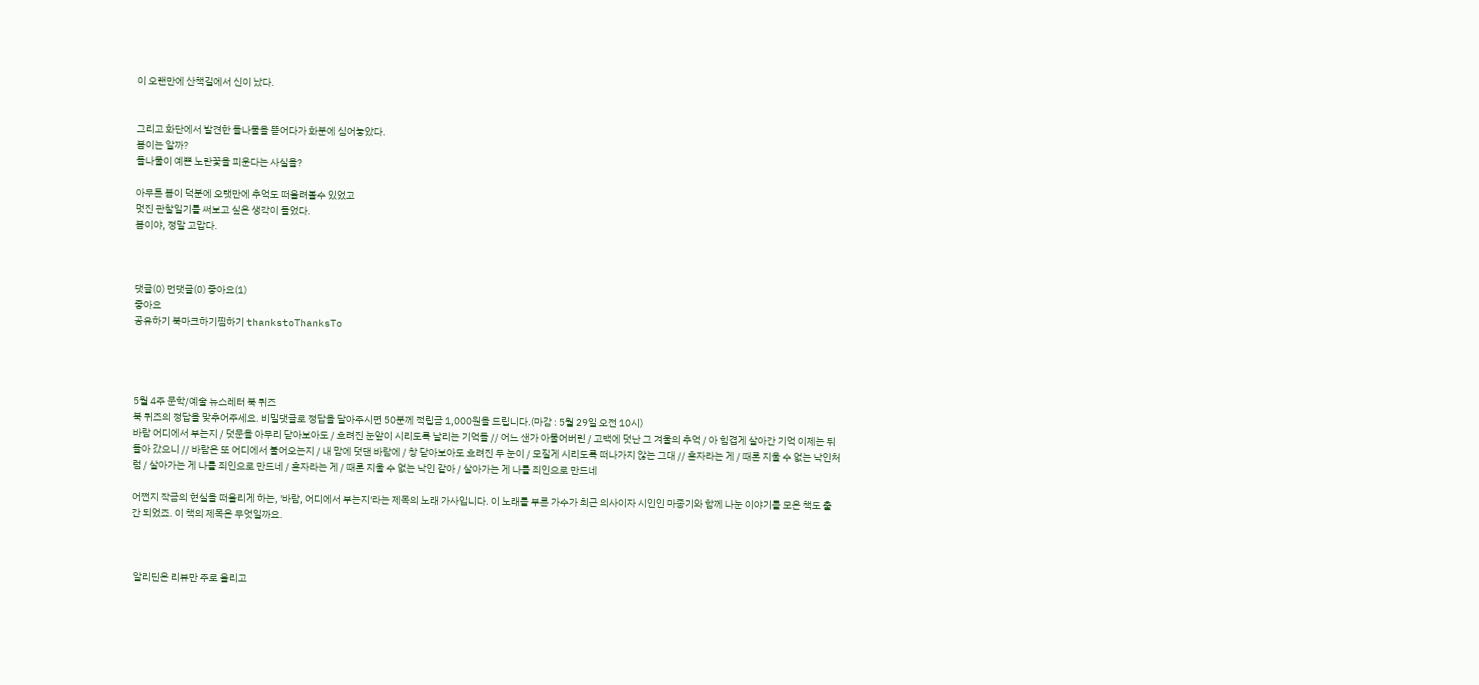이 오랜만에 산책길에서 신이 났다.


그리고 화단에서 발견한 돌나물을 뜯어다가 화분에 심어놓았다.
봄이는 알까?
돌나물이 예쁜 노란꽃을 피운다는 사실을?

아무튼 봄이 덕분에 오랫만에 추억도 떠올려볼수 있었고
멋진 관찰일기를 써보고 싶은 생각이 들었다.
봄이야, 정말 고맙다.



댓글(0) 먼댓글(0) 좋아요(1)
좋아요
공유하기 북마크하기찜하기 thankstoThanksTo




5월 4주 문학/예술 뉴스레터 북 퀴즈
북 퀴즈의 정답을 맞추어주세요. 비밀댓글로 정답을 달아주시면 50분께 적립금 1,000원을 드립니다.(마감 : 5월 29일 오전 10시)
바람 어디에서 부는지 / 덧문을 아무리 닫아보아도 / 흐려진 눈앞이 시리도록 날리는 기억들 // 어느 샌가 아물어버린 / 고백에 덧난 그 겨울의 추억 / 아 힘겹게 살아간 기억 이제는 뒤돌아 갔으니 // 바람은 또 어디에서 불어오는지 / 내 맘에 덧댄 바람에 / 창 닫아보아도 흐려진 두 눈이 / 모질게 시리도록 떠나가지 않는 그대 // 혼자라는 게 / 때론 지울 수 없는 낙인처럼 / 살아가는 게 나를 죄인으로 만드네 / 혼자라는 게 / 때론 지울 수 없는 낙인 같아 / 살아가는 게 나를 죄인으로 만드네

어쩐지 작금의 현실을 떠올리게 하는, '바람, 어디에서 부는지'라는 제목의 노래 가사입니다. 이 노래를 부른 가수가 최근 의사이자 시인인 마종기와 함께 나눈 이야기를 모은 책도 출간 되었죠. 이 책의 제목은 무엇일까요.



 알리딘은 리뷰만 주로 올리고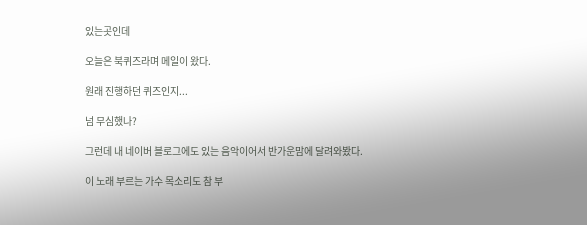있는곳인데

오늘은 북퀴즈라며 메일이 왔다.

원래 진행하던 퀴즈인지...

넘 무심했나?

그런데 내 네이버 블로그에도 있는 음악이어서 반가운맘에 달려와봤다.

이 노래 부르는 가수 목소리도 참 부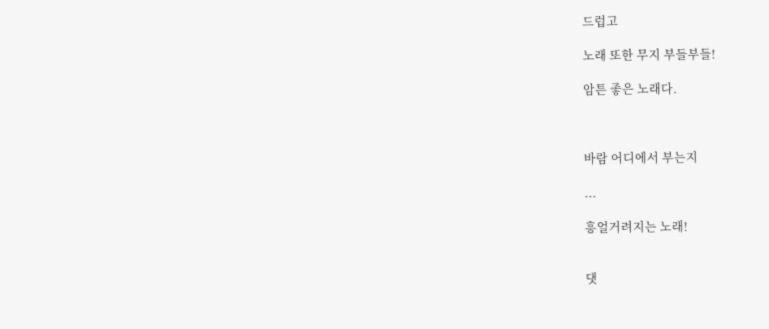드럽고

노래 또한 무지 부들부들!

암튼 좋은 노래다.



바람 어디에서 부는지

...

흥얼거려지는 노래!


댓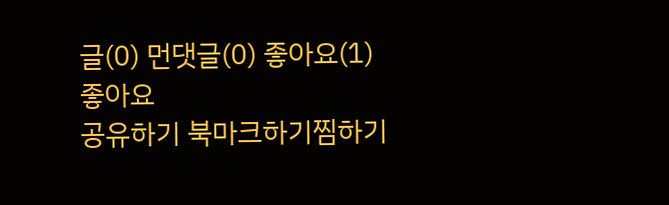글(0) 먼댓글(0) 좋아요(1)
좋아요
공유하기 북마크하기찜하기